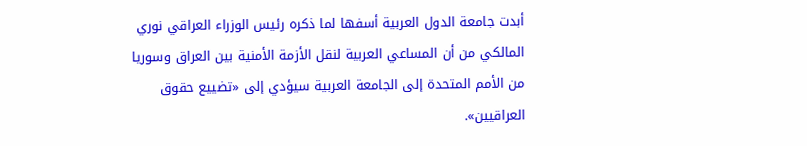أبدت جامعة الدول العربية أسفها لما ذكره رئيس الوزراء العراقي نوري المالكي من أن المساعي العربية لنقل الأزمة الأمنية بين العراق وسوريا من الأمم المتحدة إلى الجامعة العربية سيؤدي إلى «تضييع حقوق العراقيين».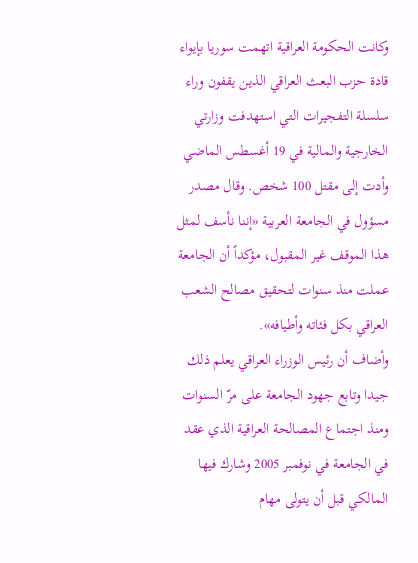وكانت الحكومة العراقية اتهمت سوريا بإيواء قادة حزب البعث العراقي الذين يقفون وراء سلسلة التفجيرات التي استهدفت وزارتي الخارجية والمالية في 19 أغسطس الماضي وأدت إلى مقتل 100 شخص. وقال مصدر مسؤول في الجامعة العربية «إننا نأسف لمثل هذا الموقف غير المقبول، مؤكداً أن الجامعة عملت منذ سنوات لتحقيق مصالح الشعب العراقي بكل فئاته وأطيافه».
وأضاف أن رئيس الوزراء العراقي يعلم ذلك جيدا وتابع جهود الجامعة على مرّ السنوات ومنذ اجتماع المصالحة العراقية الذي عقد في الجامعة في نوفمبر 2005 وشارك فيها المالكي قبل أن يتولى مهام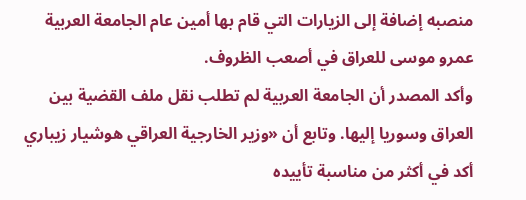منصبه إضافة إلى الزيارات التي قام بها أمين عام الجامعة العربية عمرو موسى للعراق في أصعب الظروف.
وأكد المصدر أن الجامعة العربية لم تطلب نقل ملف القضية بين العراق وسوريا إليها. وتابع أن «وزير الخارجية العراقي هوشيار زيباري أكد في أكثر من مناسبة تأييده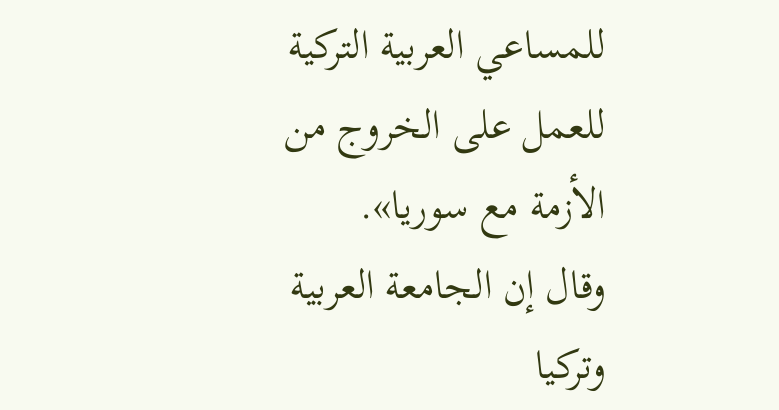للمساعي العربية التركية للعمل على الخروج من الأزمة مع سوريا».
وقال إن الجامعة العربية وتركيا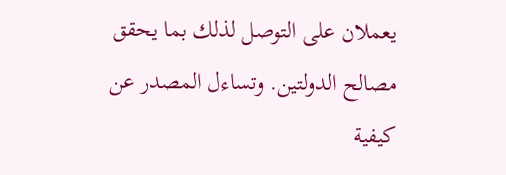يعملان على التوصل لذلك بما يحقق مصالح الدولتين. وتساءل المصدر عن كيفية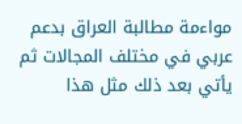مواءمة مطالبة العراق بدعم عربي في مختلف المجالات ثم يأتي بعد ذلك مثل هذا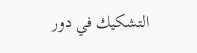التشكيك في دور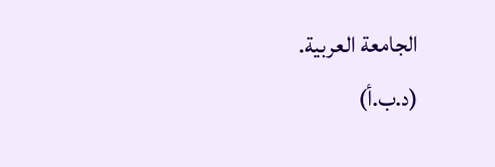الجامعة العربية.
(د.ب.أ)